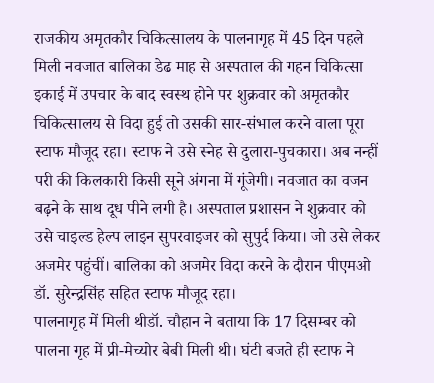राजकीय अमृतकौर चिकित्सालय के पालनागृह में 45 दिन पहले मिली नवजात बालिका डेढ माह से अस्पताल की गहन चिकित्सा इकाई में उपचार के बाद स्वस्थ होने पर शुक्रवार को अमृतकौर चिकित्सालय से विदा हुई तो उसकी सार-संभाल करने वाला पूरा स्टाफ मौजूद रहा। स्टाफ ने उसे स्नेह से दुलारा-पुचकारा। अब नन्हीं परी की किलकारी किसी सूने अंगना में गूंजेगी। नवजात का वजन बढ़ने के साथ दूध पीने लगी है। अस्पताल प्रशासन ने शुक्रवार को उसे चाइल्ड हेल्प लाइन सुपरवाइजर को सुपुर्द किया। जो उसे लेकर अजमेर पहुंचीं। बालिका को अजमेर विदा करने के दौरान पीएमओ डॉ. सुरेन्द्रसिंह सहित स्टाफ मौजूद रहा।
पालनागृह में मिली थीडॉ. चौहान ने बताया कि 17 दिसम्बर को पालना गृह में प्री-मेच्योर बेबी मिली थी। घंटी बजते ही स्टाफ ने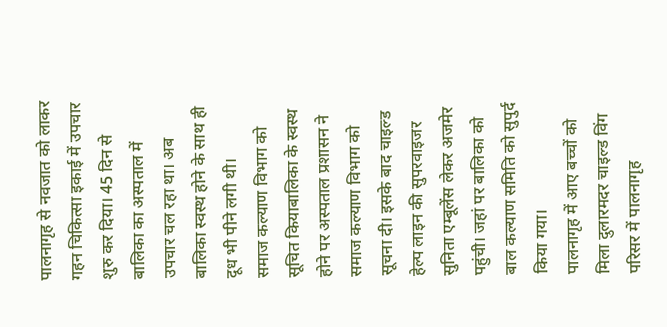पालनागृह से नवजात को लाकर गहन चिकित्सा इकाई में उपचार शुरु कर दिया। 45 दिन से बालिका का अस्पताल में उपचार चल रहा था। अब बालिका स्वस्थ होने के साथ ही दूध भी पीने लगी थी।
समाज कल्याण विभाग को सूचित कियाबालिका के स्वस्थ होने पर अस्पताल प्रशासन ने समाज कल्याण विभाग को सूचना दी। इसके बाद चाइल्ड हेल्प लाइन की सुपरवाइजर सुनिता एम्बूलेंस लेकर अजमेर पहुंची। जहां पर बालिका को बाल कल्याण समिति को सुपुर्द किया गया।
पालनागृह में आए बच्चों को मिला दुलारमदर चाइल्ड विंग परिसर में पालनागृह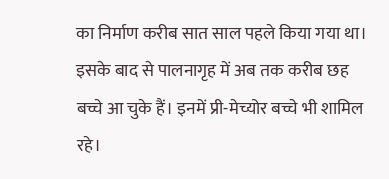का निर्माण करीब सात साल पहले किया गया था। इसके बाद से पालनागृह में अब तक करीब छह बच्चे आ चुके हैं। इनमें प्री-मेच्योर बच्चे भी शामिल रहे।